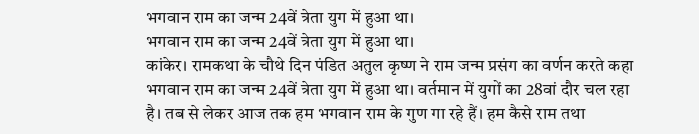भगवान राम का जन्म 24वें त्रेता युग में हुआ था।
भगवान राम का जन्म 24वें त्रेता युग में हुआ था।
कांकेर। रामकथा के चौथे दिन पंडित अतुल कृष्ण ने राम जन्म प्रसंग का वर्णन करते कहा भगवान राम का जन्म 24वें त्रेता युग में हुआ था। वर्तमान में युगों का 28वां दौर चल रहा है। तब से लेकर आज तक हम भगवान राम के गुण गा रहे हैं। हम कैसे राम तथा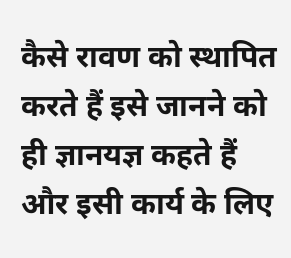कैसे रावण को स्थापित करते हैं इसे जानने को ही ज्ञानयज्ञ कहते हैं और इसी कार्य के लिए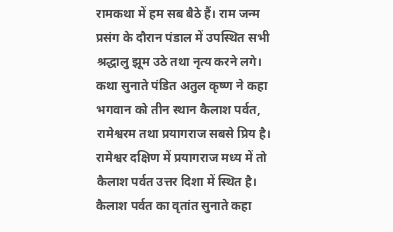रामकथा में हम सब बैठे हैं। राम जन्म प्रसंग के दौरान पंडाल में उपस्थित सभी श्रद्धालु झूम उठे तथा नृत्य करने लगे।
कथा सुनाते पंडित अतुल कृष्ण ने कहा भगवान को तीन स्थान कैलाश पर्वत, रामेश्वरम तथा प्रयागराज सबसे प्रिय है। रामेश्वर दक्षिण में प्रयागराज मध्य में तो कैलाश पर्वत उत्तर दिशा में स्थित है। कैलाश पर्वत का वृतांत सुनाते कहा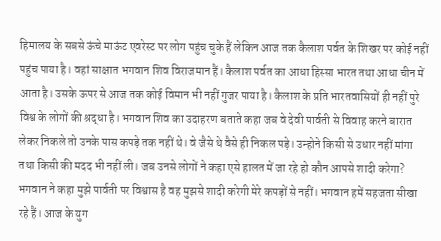हिमालय के सबसे ऊंचे माऊंट एवरेस्ट पर लोग पहुंच चुके हैं लेकिन आज तक कैलाश पर्वत के शिखर पर कोई नहीं पहुंच पाया है। वहां साक्षात भगवान शिव विराजमान हैं। कैलाश पर्वत का आधा हिस्सा भारत तथा आधा चीन में आता है। उसके ऊपर से आज तक कोई विमान भी नहीं गुजर पाया है। कैलाश के प्रति भारतवासियों ही नहीं पुरे विश्व के लोगों की श्रद्धा है। भगवान शिव का उदाहरण बताते कहा जब वे देवी पार्वती से विवाह करने बारात लेकर निकले तो उनके पास कपड़े तक नहीं थे। वे जैसे थे वैसे ही निकल पड़े। उन्होने किसी से उधार नहीं मांगा तथा किसी की मदद भी नहीं ली। जब उनसे लोगों ने कहा एसे हालत में जा रहे हो कौन आपसे शादी करेगा? भगवान ने कहा मुझे पार्वती पर विश्वास है वह मुझसे शादी करेगी मेरे कपड़ों से नहीं। भगवान हमें सहजता सीखा रहे हैं। आज के युग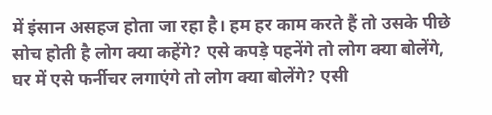में इंसान असहज होता जा रहा है। हम हर काम करते हैं तो उसके पीछे सोच होती है लोग क्या कहेंगे? एसे कपड़े पहनेंगे तो लोग क्या बोलेंगे, घर में एसे फर्नीचर लगाएंगे तो लोग क्या बोलेंगे? एसी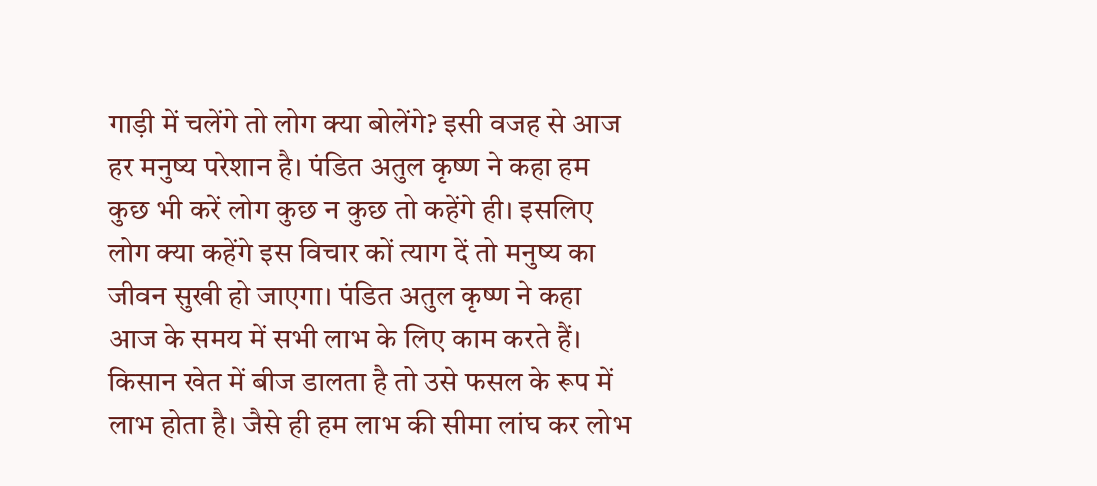गाड़ी में चलेंगे तो लोग क्या बोलेंगे? इसी वजह से आज हर मनुष्य परेशान है। पंडित अतुल कृष्ण ने कहा हम कुछ भी करें लोग कुछ न कुछ तो कहेंगे ही। इसलिए लोग क्या कहेंगे इस विचार कों त्याग दें तो मनुष्य का जीवन सुखी हो जाएगा। पंडित अतुल कृष्ण ने कहा आज के समय में सभी लाभ के लिए काम करते हैं। किसान खेत में बीज डालता है तो उसे फसल के रूप में लाभ होता है। जैसे ही हम लाभ की सीमा लांघ कर लोभ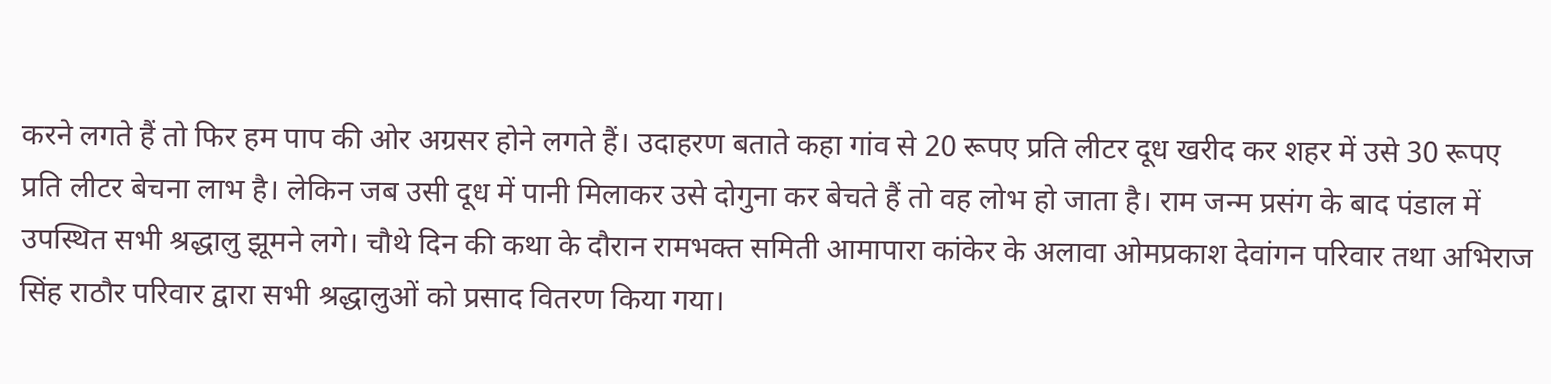करने लगते हैं तो फिर हम पाप की ओर अग्रसर होने लगते हैं। उदाहरण बताते कहा गांव से 20 रूपए प्रति लीटर दूध खरीद कर शहर में उसे 30 रूपए प्रति लीटर बेचना लाभ है। लेकिन जब उसी दूध में पानी मिलाकर उसे दोगुना कर बेचते हैं तो वह लोभ हो जाता है। राम जन्म प्रसंग के बाद पंडाल में उपस्थित सभी श्रद्धालु झूमने लगे। चौथे दिन की कथा के दौरान रामभक्त समिती आमापारा कांकेर के अलावा ओमप्रकाश देवांगन परिवार तथा अभिराज सिंह राठौर परिवार द्वारा सभी श्रद्धालुओं को प्रसाद वितरण किया गया।